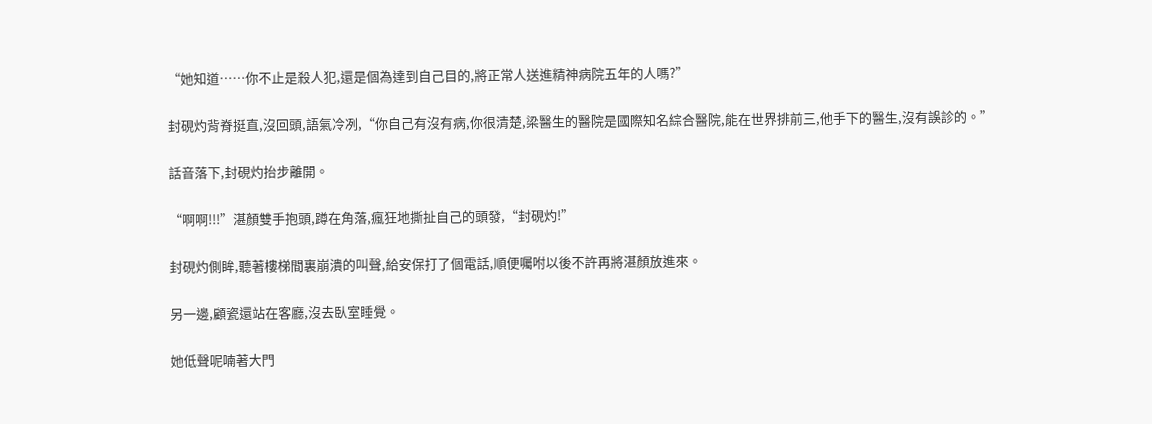“她知道……你不止是殺人犯,還是個為達到自己目的,將正常人送進精神病院五年的人嗎?”

封硯灼背脊挺直,沒回頭,語氣冷冽,“你自己有沒有病,你很清楚,梁醫生的醫院是國際知名綜合醫院,能在世界排前三,他手下的醫生,沒有誤診的。”

話音落下,封硯灼抬步離開。

“啊啊!!!”湛顏雙手抱頭,蹲在角落,瘋狂地撕扯自己的頭發,“封硯灼!”

封硯灼側眸,聽著樓梯間裏崩潰的叫聲,給安保打了個電話,順便囑咐以後不許再將湛顏放進來。

另一邊,顧瓷還站在客廳,沒去臥室睡覺。

她低聲呢喃著大門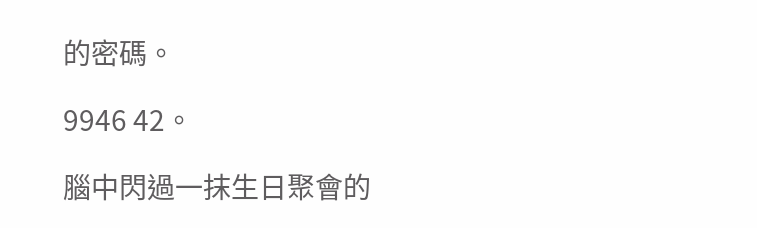的密碼。

9946 42。

腦中閃過一抹生日聚會的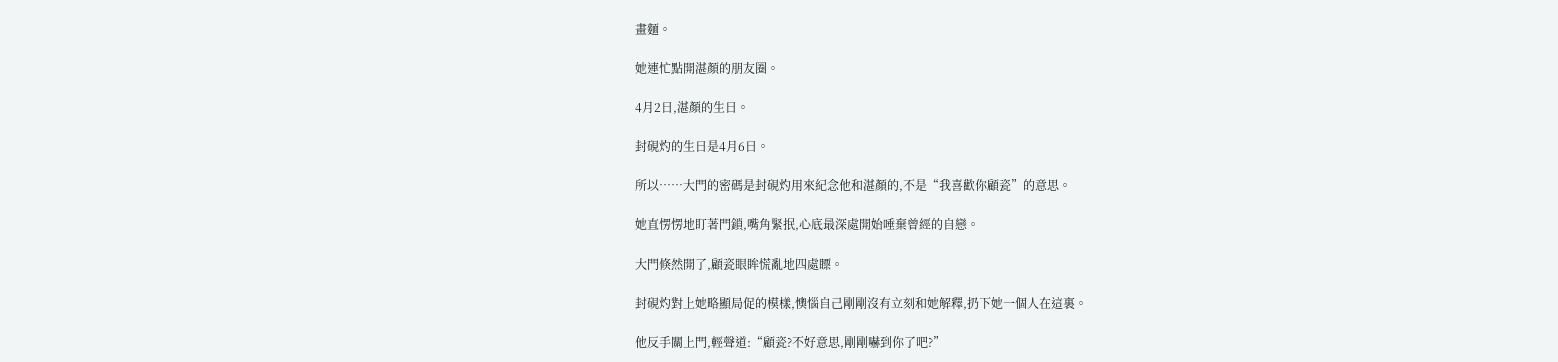畫麵。

她連忙點開湛顏的朋友圈。

4月2日,湛顏的生日。

封硯灼的生日是4月6日。

所以……大門的密碼是封硯灼用來紀念他和湛顏的,不是“我喜歡你顧瓷”的意思。

她直愣愣地盯著門鎖,嘴角緊抿,心底最深處開始唾棄曾經的自戀。

大門倏然開了,顧瓷眼眸慌亂地四處瞟。

封硯灼對上她略顯局促的模樣,懊惱自己剛剛沒有立刻和她解釋,扔下她一個人在這裏。

他反手關上門,輕聲道:“顧瓷?不好意思,剛剛嚇到你了吧?”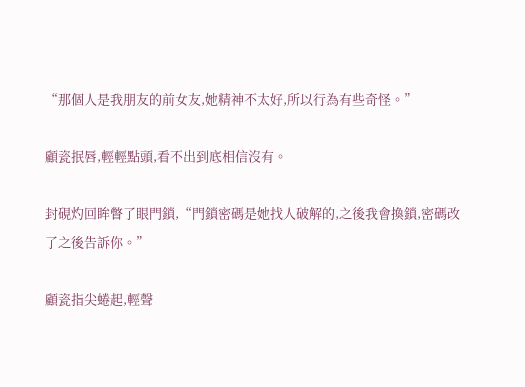“那個人是我朋友的前女友,她精神不太好,所以行為有些奇怪。”

顧瓷抿唇,輕輕點頭,看不出到底相信沒有。

封硯灼回眸瞥了眼門鎖,“門鎖密碼是她找人破解的,之後我會換鎖,密碼改了之後告訴你。”

顧瓷指尖蜷起,輕聲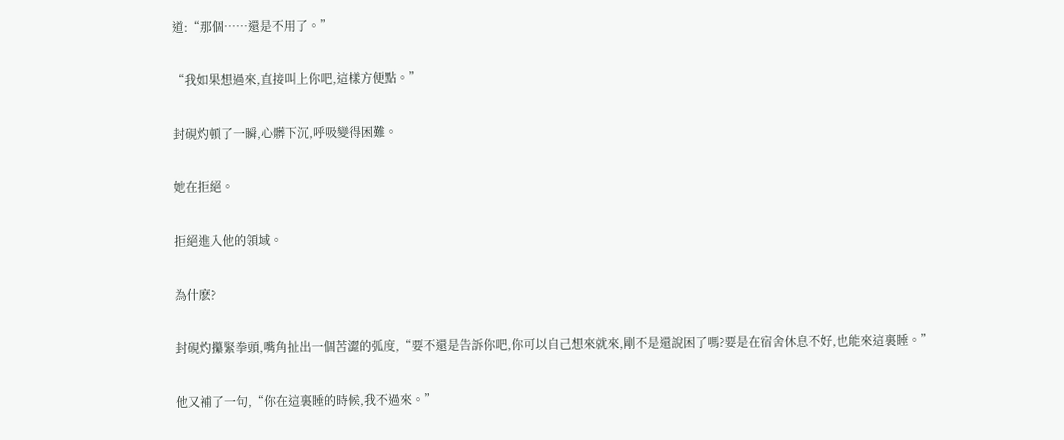道:“那個……還是不用了。”

“我如果想過來,直接叫上你吧,這樣方便點。”

封硯灼頓了一瞬,心髒下沉,呼吸變得困難。

她在拒絕。

拒絕進入他的領域。

為什麽?

封硯灼攥緊拳頭,嘴角扯出一個苦澀的弧度,“要不還是告訴你吧,你可以自己想來就來,剛不是還說困了嗎?要是在宿舍休息不好,也能來這裏睡。”

他又補了一句,“你在這裏睡的時候,我不過來。”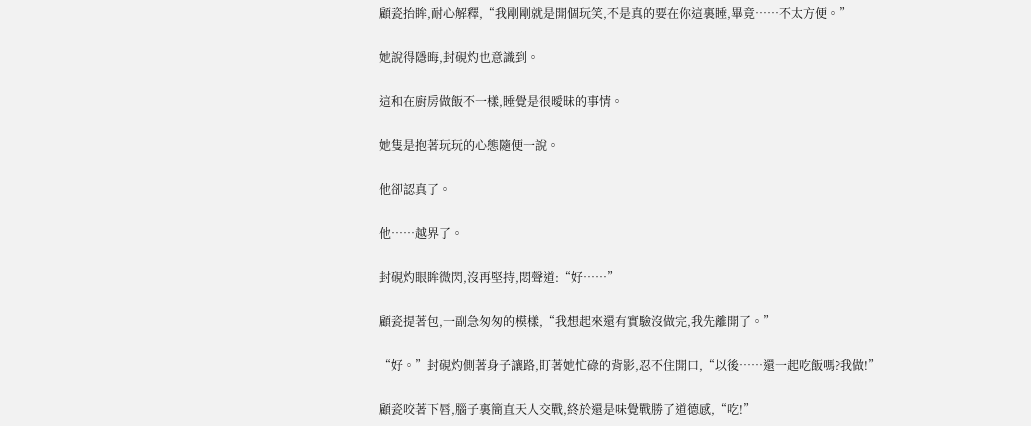顧瓷抬眸,耐心解釋,“我剛剛就是開個玩笑,不是真的要在你這裏睡,畢竟……不太方便。”

她說得隱晦,封硯灼也意識到。

這和在廚房做飯不一樣,睡覺是很曖昧的事情。

她隻是抱著玩玩的心態隨便一說。

他卻認真了。

他……越界了。

封硯灼眼眸微閃,沒再堅持,悶聲道:“好……”

顧瓷提著包,一副急匆匆的模樣,“我想起來還有實驗沒做完,我先離開了。”

“好。”封硯灼側著身子讓路,盯著她忙碌的背影,忍不住開口,“以後……還一起吃飯嗎?我做!”

顧瓷咬著下唇,腦子裏簡直天人交戰,終於還是味覺戰勝了道德感,“吃!”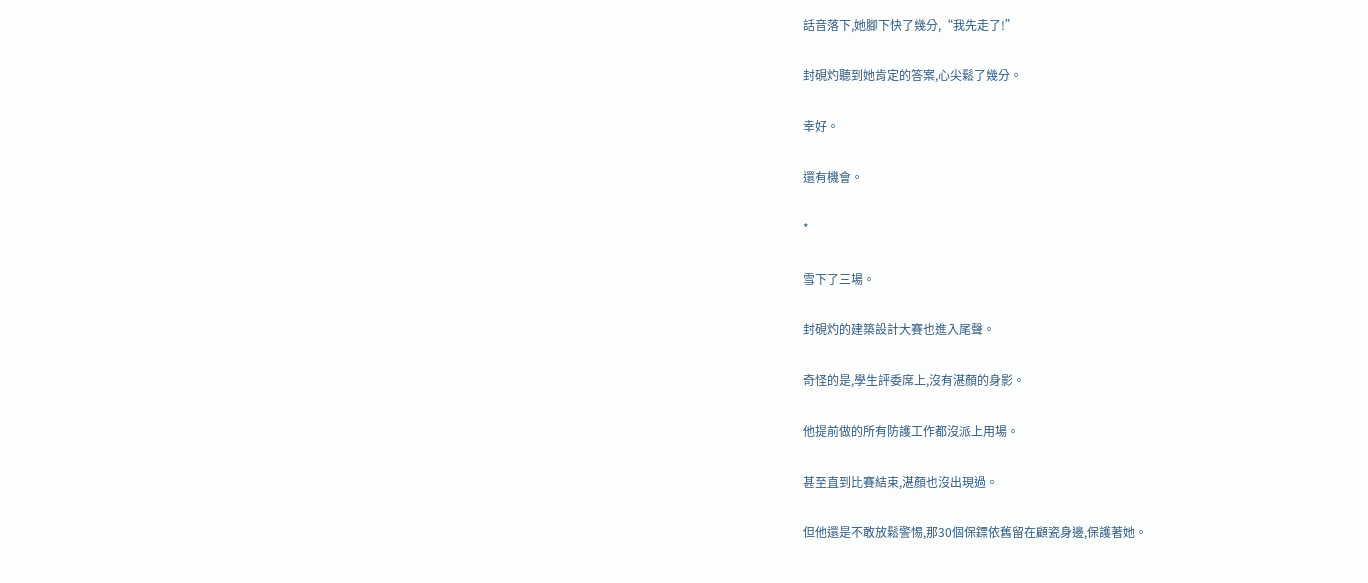話音落下,她腳下快了幾分,“我先走了!”

封硯灼聽到她肯定的答案,心尖鬆了幾分。

幸好。

還有機會。

*

雪下了三場。

封硯灼的建築設計大賽也進入尾聲。

奇怪的是,學生評委席上,沒有湛顏的身影。

他提前做的所有防護工作都沒派上用場。

甚至直到比賽結束,湛顏也沒出現過。

但他還是不敢放鬆警惕,那30個保鏢依舊留在顧瓷身邊,保護著她。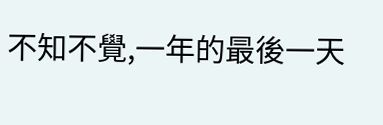不知不覺,一年的最後一天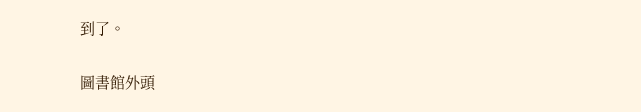到了。

圖書館外頭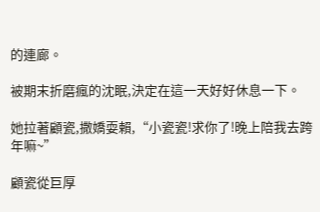的連廊。

被期末折磨瘋的沈眠,決定在這一天好好休息一下。

她拉著顧瓷,撒嬌耍賴,“小瓷瓷!求你了!晚上陪我去跨年嘛~”

顧瓷從巨厚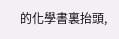的化學書裏抬頭,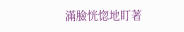滿臉恍惚地盯著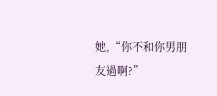她,“你不和你男朋友過啊?”